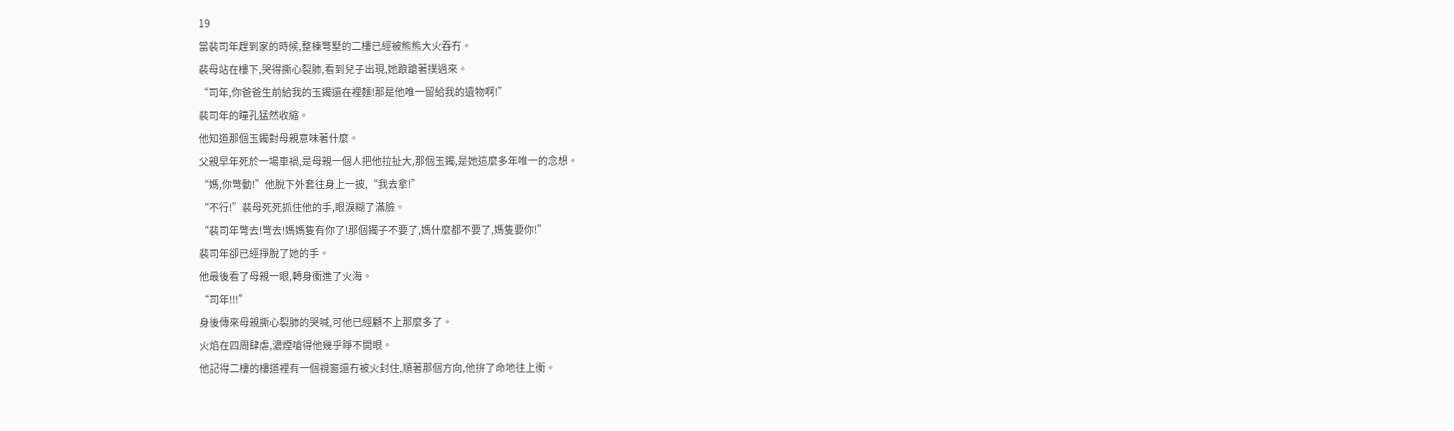19
當裴司年趕到家的時候,整棟彆墅的二樓已經被熊熊大火吞冇。
裴母站在樓下,哭得撕心裂肺,看到兒子出現,她踉蹌著撲過來。
“司年,你爸爸生前給我的玉鐲還在裡麵!那是他唯一留給我的遺物啊!”
裴司年的瞳孔猛然收縮。
他知道那個玉鐲對母親意味著什麼。
父親早年死於一場車禍,是母親一個人把他拉扯大,那個玉鐲,是她這麼多年唯一的念想。
“媽,你彆動!”他脫下外套往身上一披,“我去拿!”
“不行!”裴母死死抓住他的手,眼淚糊了滿臉。
“裴司年彆去!彆去!媽媽隻有你了!那個鐲子不要了,媽什麼都不要了,媽隻要你!”
裴司年卻已經掙脫了她的手。
他最後看了母親一眼,轉身衝進了火海。
“司年!!!”
身後傳來母親撕心裂肺的哭喊,可他已經顧不上那麼多了。
火焰在四周肆虐,濃煙嗆得他幾乎睜不開眼。
他記得二樓的樓道裡有一個視窗還冇被火封住,順著那個方向,他拚了命地往上衝。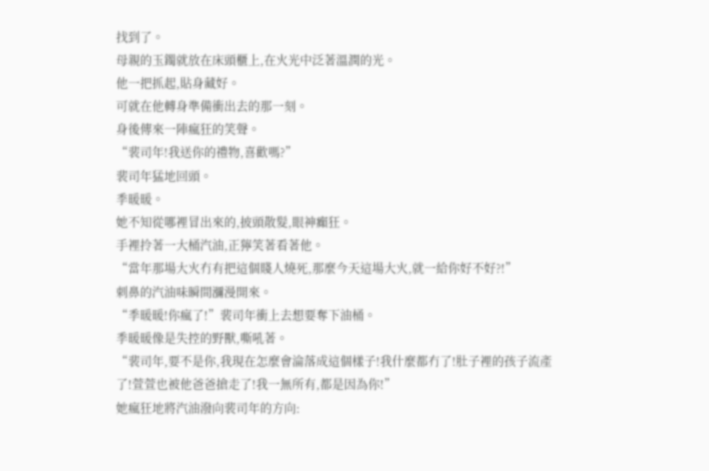找到了。
母親的玉鐲就放在床頭櫃上,在火光中泛著溫潤的光。
他一把抓起,貼身藏好。
可就在他轉身準備衝出去的那一刻。
身後傳來一陣瘋狂的笑聲。
“裴司年!我送你的禮物,喜歡嗎?”
裴司年猛地回頭。
季暖暖。
她不知從哪裡冒出來的,披頭散髮,眼神癲狂。
手裡拎著一大桶汽油,正獰笑著看著他。
“當年那場大火冇有把這個賤人燒死,那麼今天這場大火,就一給你好不好?!”
刺鼻的汽油味瞬間瀰漫開來。
“季暖暖!你瘋了!”裴司年衝上去想要奪下油桶。
季暖暖像是失控的野獸,嘶吼著。
“裴司年,要不是你,我現在怎麼會淪落成這個樣子!我什麼都冇了!肚子裡的孩子流產了!萱萱也被他爸爸搶走了!我一無所有,都是因為你!”
她瘋狂地將汽油潑向裴司年的方向: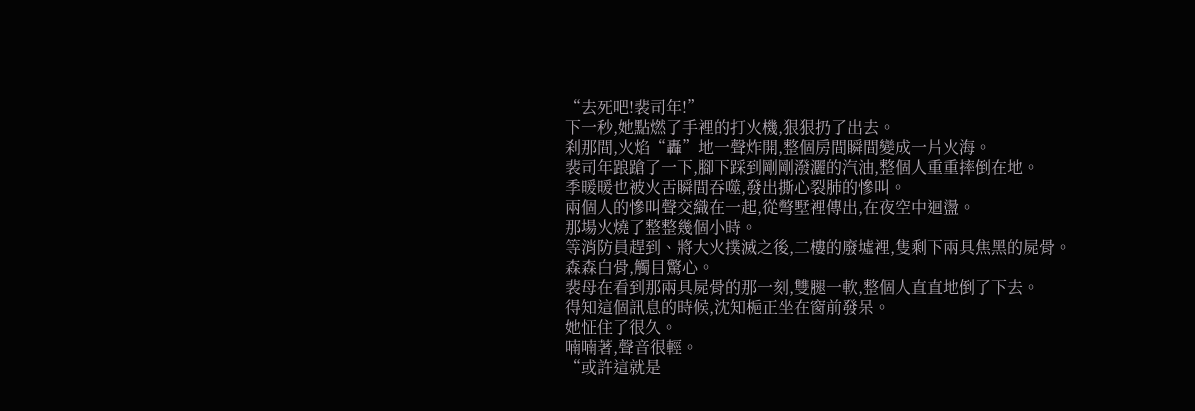“去死吧!裴司年!”
下一秒,她點燃了手裡的打火機,狠狠扔了出去。
刹那間,火焰“轟”地一聲炸開,整個房間瞬間變成一片火海。
裴司年踉蹌了一下,腳下踩到剛剛潑灑的汽油,整個人重重摔倒在地。
季暖暖也被火舌瞬間吞噬,發出撕心裂肺的慘叫。
兩個人的慘叫聲交織在一起,從彆墅裡傳出,在夜空中迴盪。
那場火燒了整整幾個小時。
等消防員趕到、將大火撲滅之後,二樓的廢墟裡,隻剩下兩具焦黑的屍骨。
森森白骨,觸目驚心。
裴母在看到那兩具屍骨的那一刻,雙腿一軟,整個人直直地倒了下去。
得知這個訊息的時候,沈知梔正坐在窗前發呆。
她怔住了很久。
喃喃著,聲音很輕。
“或許這就是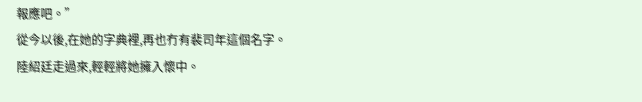報應吧。”
從今以後,在她的字典裡,再也冇有裴司年這個名字。
陸紹廷走過來,輕輕將她擁入懷中。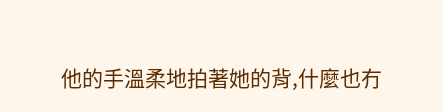他的手溫柔地拍著她的背,什麼也冇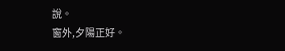說。
窗外,夕陽正好。